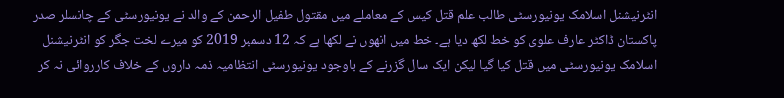انٹرنیشنل اسلامک یونیورسٹی طالب علم قتل کیس کے معاملے میں مقتول طفیل الرحمن کے والد نے یونیورسٹی کے چانسلر صدر پاکستان ڈاکٹر عارف علوی کو خط لکھ دیا ہے۔ خط میں انھوں نے لکھا ہے کہ 12 دسمبر 2019 کو میرے لخت جگر کو انٹرنیشنل اسلامک یونیورسٹی میں قتل کیا گیا لیکن ایک سال گزرنے کے باوجود یونیورسٹی انتظامیہ ذمہ داروں کے خلاف کارروائی نہ کر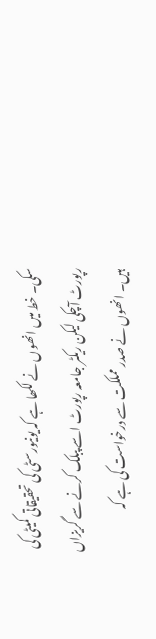سکی۔ خط میں انھوں نے لکھا ہے کہ یونیورسٹی کی تحقیقاتی کمیٹی کی رپورٹ آچکی لیکن ریکٹر جامعہ رپورٹ اسے پبلک کرنے سے گریزاں ہیں۔ انھوں نے صدر مملکت سے درخواست کی ہے کہ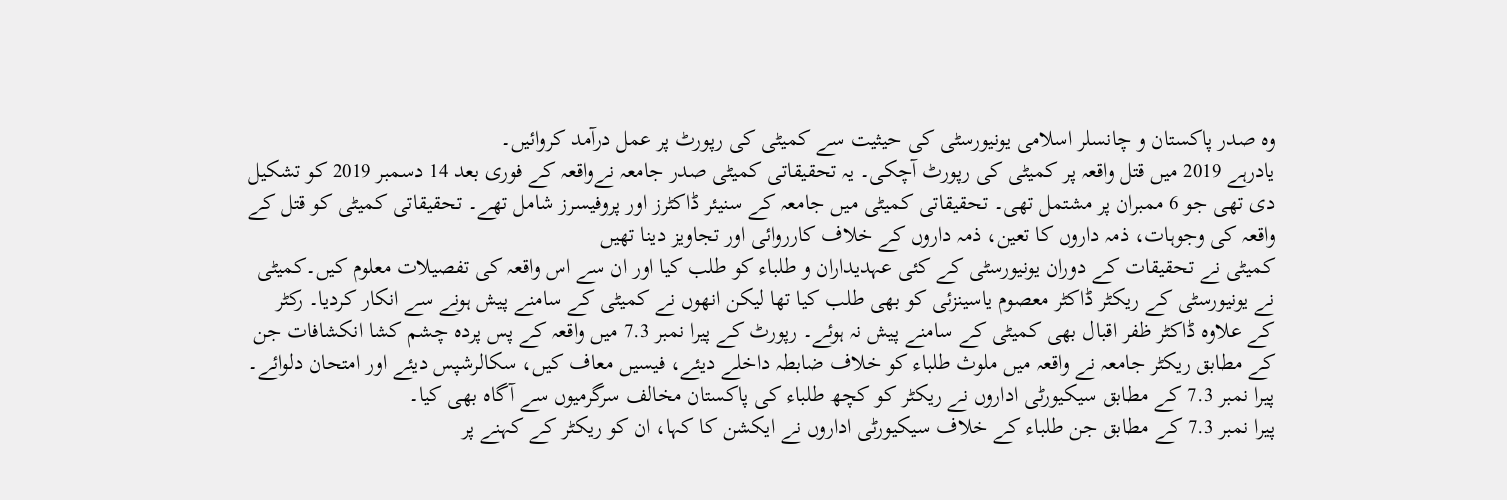وہ صدر پاکستان و چانسلر اسلامی یونیورسٹی کی حیثیت سے کمیٹی کی رپورٹ پر عمل درآمد کروائیں۔
یادرہے 2019 میں قتل واقعہ پر کمیٹی کی رپورٹ آچکی۔ یہ تحقیقاتی کمیٹی صدر جامعہ نےواقعہ کے فوری بعد 14 دسمبر 2019 کو تشکیل دی تھی جو 6 ممبران پر مشتمل تھی۔ تحقیقاتی کمیٹی میں جامعہ کے سنیئر ڈاکٹرز اور پروفیسرز شامل تھے۔ تحقیقاتی کمیٹی کو قتل کے واقعہ کی وجوہات، ذمہ داروں کا تعین، ذمہ داروں کے خلاف کارروائی اور تجاویز دینا تھیں
کمیٹی نے تحقیقات کے دوران یونیورسٹی کے کئی عہدیداران و طلباء کو طلب کیا اور ان سے اس واقعہ کی تفصیلات معلوم کیں۔کمیٹی نے یونیورسٹی کے ریکٹر ڈاکٹر معصوم یاسینزئی کو بھی طلب کیا تھا لیکن انھوں نے کمیٹی کے سامنے پیش ہونے سے انکار کردیا۔ رکٹر کے علاوہ ڈاکٹر ظفر اقبال بھی کمیٹی کے سامنے پیش نہ ہوئے۔ رپورٹ کے پیرا نمبر 7.3 میں واقعہ کے پس پردہ چشم کشا انکشافات جن کے مطابق ریکٹر جامعہ نے واقعہ میں ملوث طلباء کو خلاف ضابطہ داخلے دیئے، فیسیں معاف کیں، سکالرشپس دیئے اور امتحان دلوائے۔ پیرا نمبر 7.3 کے مطابق سیکیورٹی اداروں نے ریکٹر کو کچھ طلباء کی پاکستان مخالف سرگرمیوں سے آگاہ بھی کیا۔
پیرا نمبر 7.3 کے مطابق جن طلباء کے خلاف سیکیورٹی اداروں نے ایکشن کا کہا، ان کو ریکٹر کے کہنے پر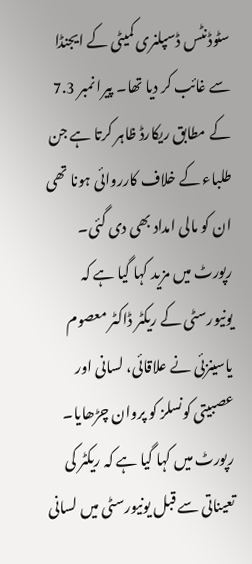سٹوڈنٹس ڈسپلنری کمیٹی کے ایجنڈا سے غائب کر دیا تھا۔ پیرا نمبر 7.3 کے مطابق ریکارڈ ظاہر کرتا ہے جن طلباء کے خلاف کارروائی ہونا تھی ان کو مالی امداد بھی دی گئی۔ رپورٹ میں مزید کہا گیا ہے کہ یونیورسٹی کے ریکٹر ڈاکٹر معصوم یاسینزئی نے علاقائی، لسانی اور عصبیتی کونسلز کو پروان چڑھایا۔ رپورٹ میں کہا گیا ہے کہ ریکٹر کی تعیناتی سے قبل یونیورسٹی میں لسانی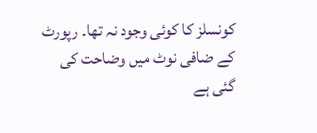کونسلز کا کوئی وجود نہ تھا۔ رپورٹ کے ضافی نوٹ میں وضاحت کی گئی ہے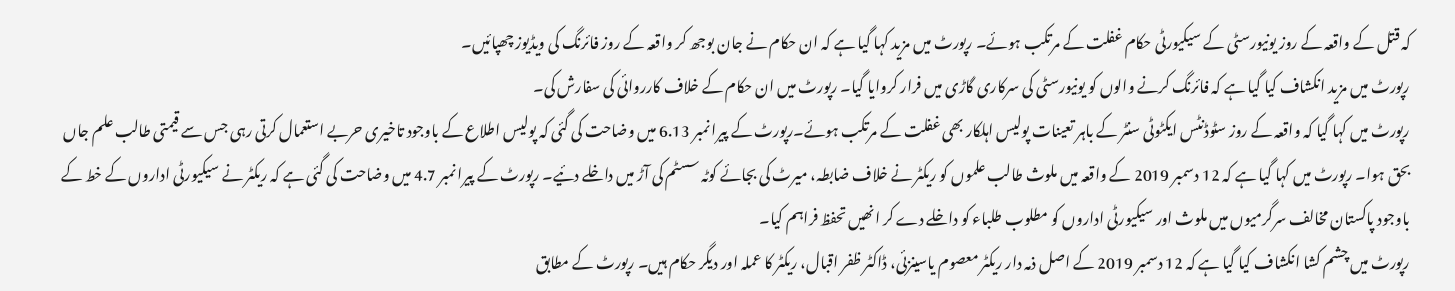کہ قتل کے واقعہ کے روز یونیورسٹی کے سیکیورٹی حکام غفلت کے مرتکب ہوئے۔ رپورٹ میں مزید کہا گیا ہے کہ ان حکام نے جان بوجھ کر واقعہ کے روز فائرنگ کی ویڈیوز چھپائیں۔
رپورٹ میں مزید انکشاف کیا گیا ہے کہ فائرنگ کرنے والوں کو یونیورسٹی کی سرکاری گاڑی میں فرار کروایا گیا۔ رپورٹ میں ان حکام کے خلاف کارروائی کی سفارش کی۔
رپورٹ میں کہا گیا کہ واقعہ کے روز سٹوڈنٹس ایکٹوٹی سنٹر کے باہر تعینات پولیس اہلکار بھی غفلت کے مرتکب ہوئے۔رپورٹ کے پیرا نمبر 6.13 میں وضاحت کی گئی کہ پولیس اطلاع کے باوجود تاخیری حربے استعمال کرتی رہی جس سے قیمتی طالب علم جاں بحق ہوا۔ رپورٹ میں کہا گیا ہے کہ 12 دسمبر 2019 کے واقعہ میں ملوث طالب علموں کو ریکٹر نے خلاف ضابطہ، میرٹ کی بجائے کوٹہ سسٹم کی آڑ میں داخلے دئیے۔ رپورٹ کے پیرا نمبر 4.7 میں وضاحت کی گئی ہے کہ ریکٹر نے سیکیورٹی اداروں کے خط کے باوجود پاکستان مخالف سرگرمیوں میں ملوث اور سیکیورٹی اداروں کو مطلوب طلباء کو داخلے دے کر انھیں تحفظ فراہم کیا۔
رپورٹ میں چشم کشا انکشاف کیا گیا ہے کہ 12 دسمبر 2019 کے اصل ذمہ دار ریکٹر معصوم یاسینزئی، ڈاکٹر ظفر اقبال، ریکٹر کا عملہ اور دیگر حکام ہیں۔ رپورٹ کے مطابق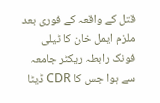قتل کے واقعہ کے فوری بعد ملزم ایمل خان کا ٹیلی فونک رابطہ ریکٹر جامعہ سے ہوا جس کا CDR ڈیٹا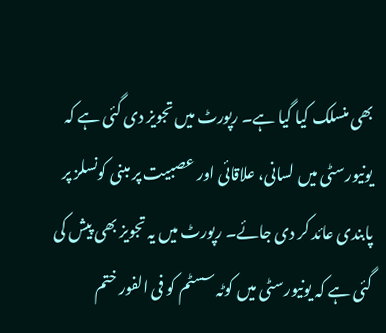بھی منسلک کیا گیا ہے۔ رپورٹ میں تجویز دی گئی ہے کہ یونیورسٹی میں لسانی، علاقائی اور عصبیت پر مبنی کونسلز پر پابندی عائد کر دی جائے۔ رپورٹ میں یہ تجویز بھی پیش کی گئی ہے کہ یونیورسٹی میں کوٹہ سسٹم کو فی الفور ختم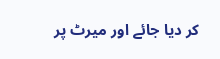کر دیا جائے اور میرٹ پر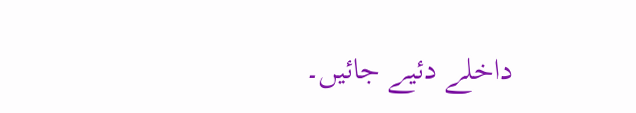داخلے دئیے جائیں۔